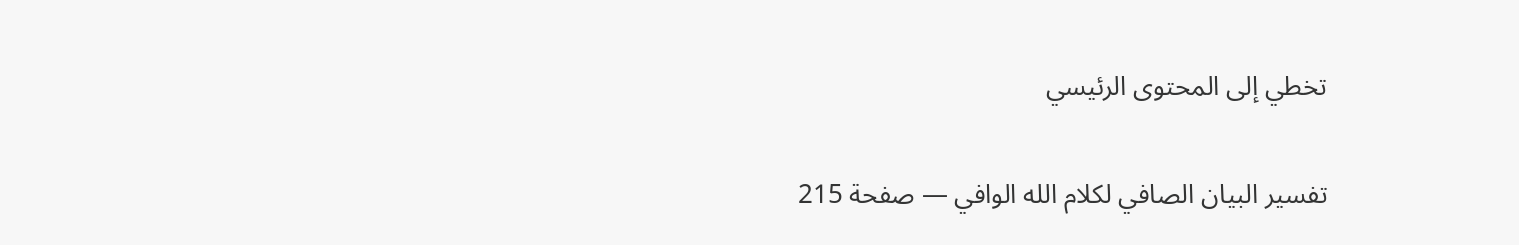تخطي إلى المحتوى الرئيسي

تفسير البيان الصافي لكلام الله الوافي — صفحة 215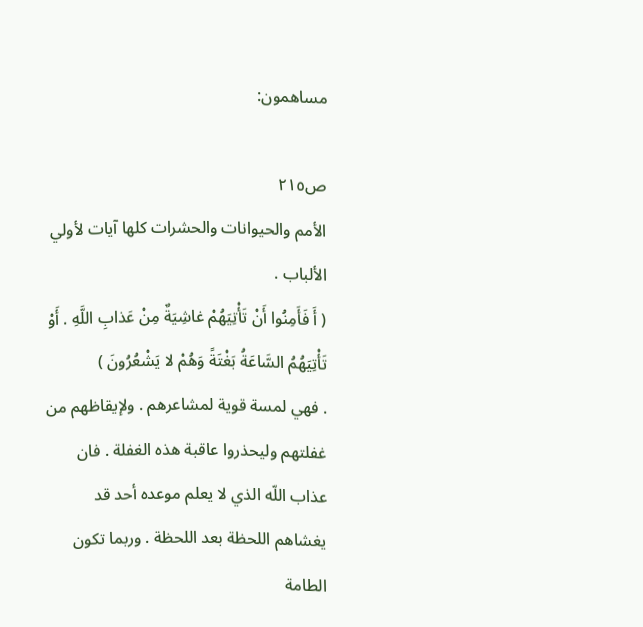مساهمون:

ص٢١٥
الأمم والحيوانات والحشرات كلها آيات لأولي الألباب .
( أَ فَأَمِنُوا أَنْ تَأْتِيَهُمْ غاشِيَةٌ مِنْ عَذابِ اللَّهِ . أَوْ تَأْتِيَهُمُ السَّاعَةُ بَغْتَةً وَهُمْ لا يَشْعُرُونَ )
. فهي لمسة قوية لمشاعرهم . ولإيقاظهم من غفلتهم وليحذروا عاقبة هذه الغفلة . فان عذاب اللّه الذي لا يعلم موعده أحد قد يغشاهم اللحظة بعد اللحظة . وربما تكون الطامة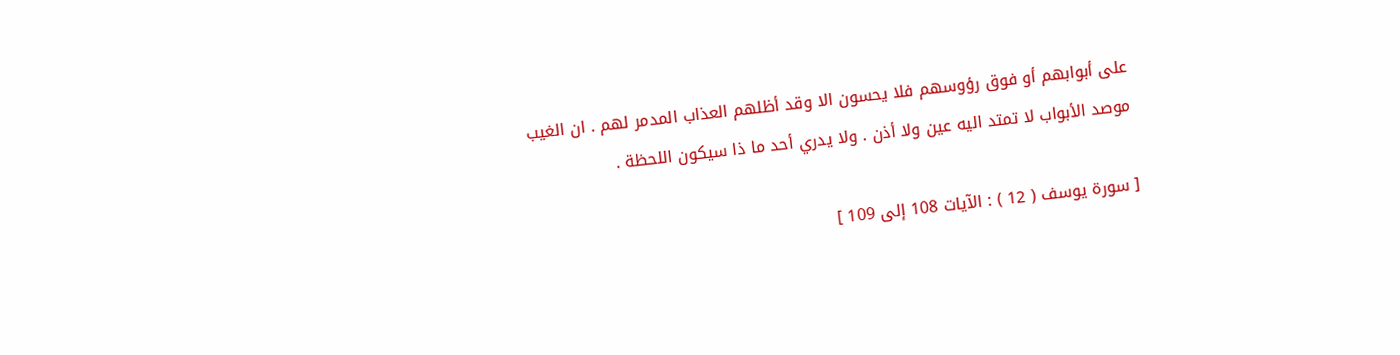على أبوابهم أو فوق رؤوسهم فلا يحسون الا وقد أظلهم العذاب المدمر لهم . ان الغيب موصد الأبواب لا تمتد اليه عين ولا أذن . ولا يدري أحد ما ذا سيكون اللحظة .

[ سورة يوسف ( 12 ) : الآيات 108 إلى 109 ]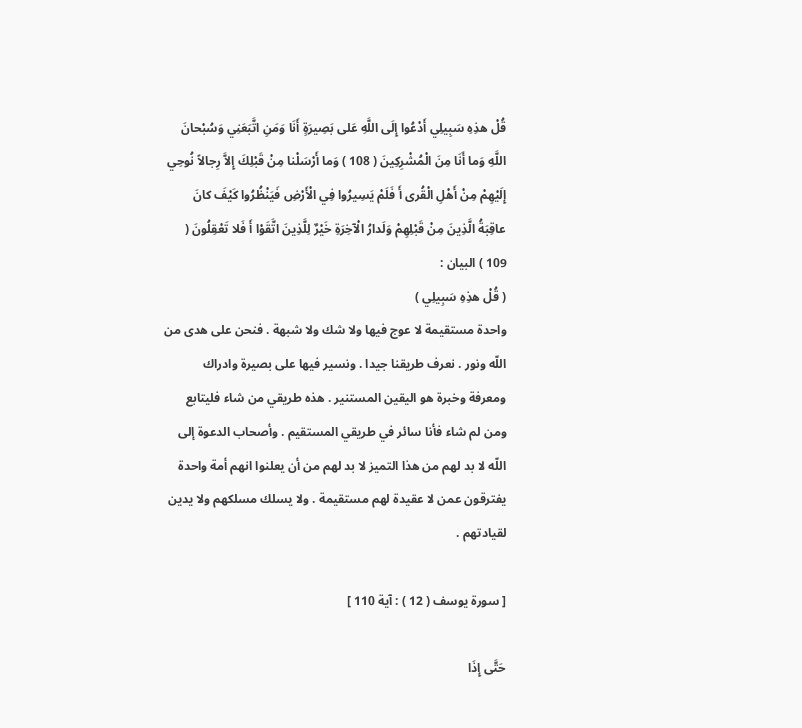قُلْ هذِهِ سَبِيلِي أَدْعُوا إِلَى اللَّهِ عَلى بَصِيرَةٍ أَنَا وَمَنِ اتَّبَعَنِي وَسُبْحانَ اللَّهِ وَما أَنَا مِنَ الْمُشْرِكِينَ ( 108 ) وَما أَرْسَلْنا مِنْ قَبْلِكَ إِلاَّ رِجالاً نُوحِي إِلَيْهِمْ مِنْ أَهْلِ الْقُرى أَ فَلَمْ يَسِيرُوا فِي الْأَرْضِ فَيَنْظُرُوا كَيْفَ كانَ عاقِبَةُ الَّذِينَ مِنْ قَبْلِهِمْ وَلَدارُ الْآخِرَةِ خَيْرٌ لِلَّذِينَ اتَّقَوْا أَ فَلا تَعْقِلُونَ ( 109 ) البيان :
( قُلْ هذِهِ سَبِيلِي )
واحدة مستقيمة لا عوج فيها ولا شك ولا شبهة . فنحن على هدى من اللّه ونور . نعرف طريقنا جيدا . ونسير فيها على بصيرة وادراك ومعرفة وخبرة هو اليقين المستنير . هذه طريقي من شاء فليتابع ومن لم شاء فأنا سائر في طريقي المستقيم . وأصحاب الدعوة إلى اللّه لا بد لهم من هذا التميز لا بد لهم من أن يعلنوا انهم أمة واحدة يفترقون عمن لا عقيدة لهم مستقيمة . ولا يسلك مسلكهم ولا يدين لقيادتهم .

[ سورة يوسف ( 12 ) : آية 110 ]

حَتَّى إِذَا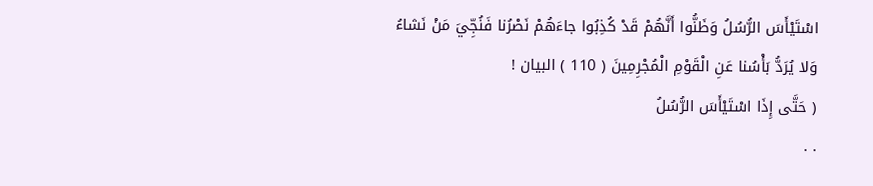اسْتَيْأَسَ الرُّسُلُ وَظَنُّوا أَنَّهُمْ قَدْ كُذِبُوا جاءَهُمْ نَصْرُنا فَنُجِّيَ مَنْ نَشاءُ وَلا يُرَدُّ بَأْسُنا عَنِ الْقَوْمِ الْمُجْرِمِينَ ( 110 ) البيان !
( حَتَّى إِذَا اسْتَيْأَسَ الرُّسُلُ
. .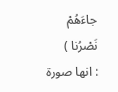جاءَهُمْ نَصْرُنا )
: انها صورة